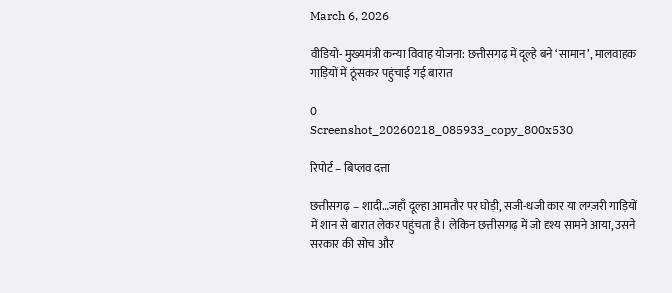March 6, 2026

वीडियो- मुख्यमंत्री कन्या विवाह योजना: छत्तीसगढ़ में दूल्हे बने ‘सामान’, मालवाहक गाड़ियों में ठूंसकर पहुंचाई गई बारात

0
Screenshot_20260218_085933_copy_800x530

रिपोर्ट – बिप्लव दत्ता

छत्तीसगढ़ – शादी…जहाँ दूल्हा आमतौर पर घोड़ी, सजी-धजी कार या लग्ज़री गाड़ियों में शान से बारात लेकर पहुंचता है। लेकिन छत्तीसगढ़ में जो दृश्य सामने आया, उसने सरकार की सोच और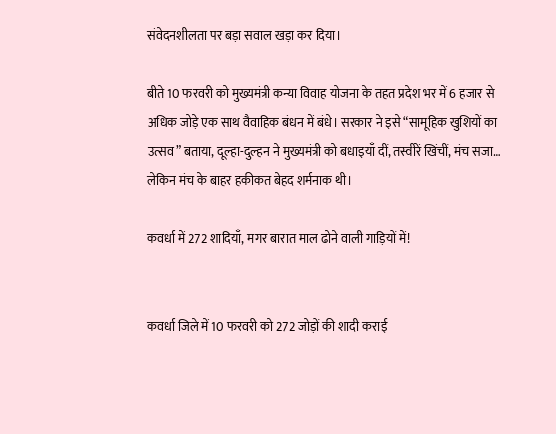संवेदनशीलता पर बड़ा सवाल खड़ा कर दिया।

बीते 10 फरवरी को मुख्यमंत्री कन्या विवाह योजना के तहत प्रदेश भर में 6 हजार से अधिक जोड़े एक साथ वैवाहिक बंधन में बंधे। सरकार ने इसे “सामूहिक खुशियों का उत्सव” बताया, दूल्हा-दुल्हन ने मुख्यमंत्री को बधाइयाँ दीं, तस्वीरें खिंचीं, मंच सजा… लेकिन मंच के बाहर हकीकत बेहद शर्मनाक थी।

कवर्धा में 272 शादियाँ, मगर बारात माल ढोने वाली गाड़ियों में!


कवर्धा जिले में 10 फरवरी को 272 जोड़ों की शादी कराई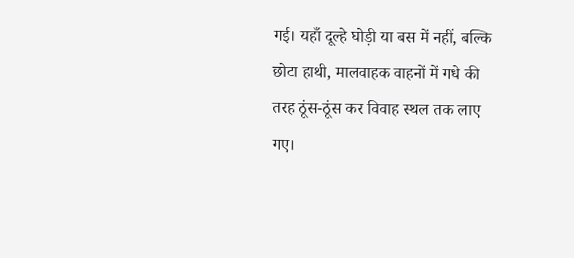गई। यहाँ दूल्हे घोड़ी या बस में नहीं, बल्कि छोटा हाथी, मालवाहक वाहनों में गधे की तरह ठूंस-ठूंस कर विवाह स्थल तक लाए गए।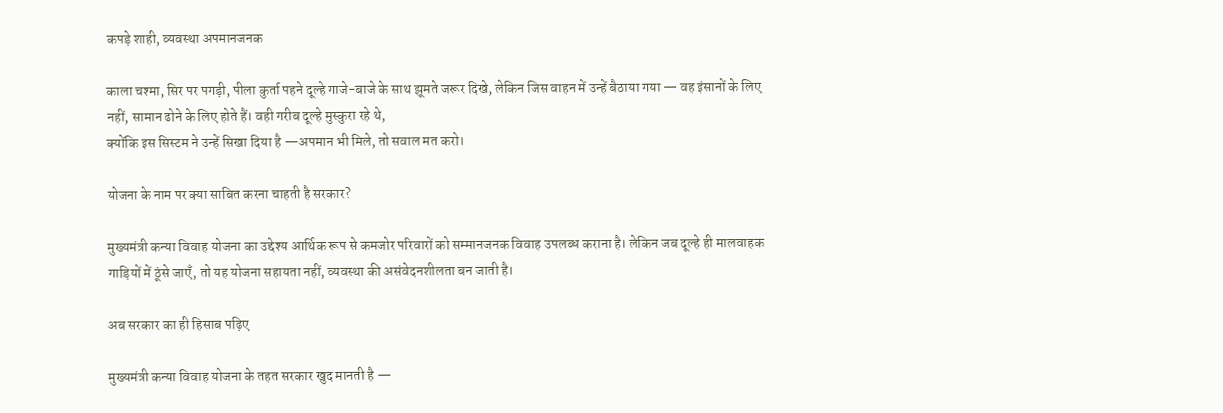कपड़े शाही, व्यवस्था अपमानजनक

काला चश्मा, सिर पर पगड़ी, पीला कुर्ता पहने दूल्हे गाजे-बाजे के साथ झूमते जरूर दिखे, लेकिन जिस वाहन में उन्हें बैठाया गया — वह इंसानों के लिए नहीं, सामान ढोने के लिए होते हैं। वही गरीब दूल्हे मुस्कुरा रहे थे,
क्योंकि इस सिस्टम ने उन्हें सिखा दिया है —अपमान भी मिले, तो सवाल मत करो।

योजना के नाम पर क्या साबित करना चाहती है सरकार?

मुख्यमंत्री कन्या विवाह योजना का उद्देश्य आर्थिक रूप से कमजोर परिवारों को सम्मानजनक विवाह उपलब्ध कराना है। लेकिन जब दूल्हे ही मालवाहक गाड़ियों में ठूंसे जाएँ, तो यह योजना सहायता नहीं, व्यवस्था की असंवेदनशीलता बन जाती है।

अब सरकार का ही हिसाब पढ़िए

मुख्यमंत्री कन्या विवाह योजना के तहत सरकार खुद मानती है —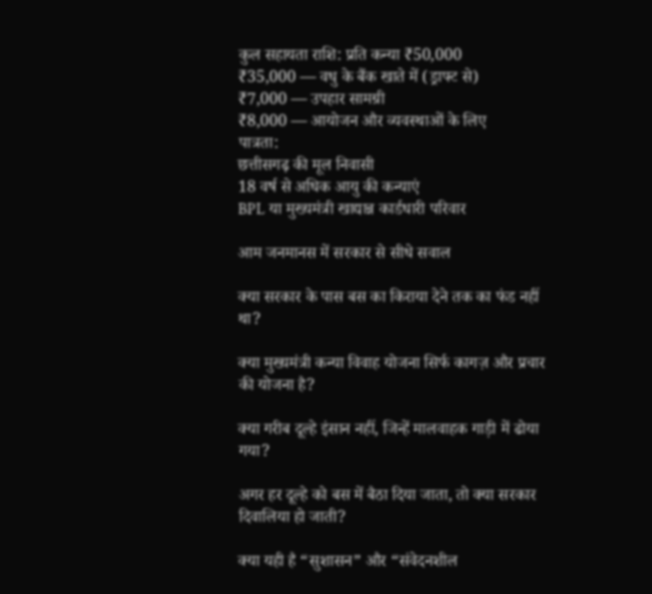कुल सहायता राशि: प्रति कन्या ₹50,000
₹35,000 — वधु के बैंक खाते में (ड्राफ्ट से)
₹7,000 — उपहार सामग्री
₹8,000 — आयोजन और व्यवस्थाओं के लिए
पात्रता:
छत्तीसगढ़ की मूल निवासी
18 वर्ष से अधिक आयु की कन्याएं
BPL या मुख्यमंत्री खाद्यान्न कार्डधारी परिवार

आम जनमानस में सरकार से सीधे सवाल

क्या सरकार के पास बस का किराया देने तक का फंड नहीं था?

क्या मुख्यमंत्री कन्या विवाह योजना सिर्फ कागज़ और प्रचार की योजना है?

क्या गरीब दूल्हे इंसान नहीं, जिन्हें मालवाहक गाड़ी में ढोया गया?

अगर हर दूल्हे को बस में बैठा दिया जाता, तो क्या सरकार दिवालिया हो जाती?

क्या यही है “सुशासन” और “संवेदनशील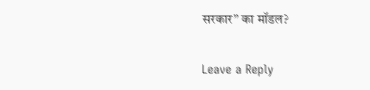सरकार” का मॉडल?

Leave a Reply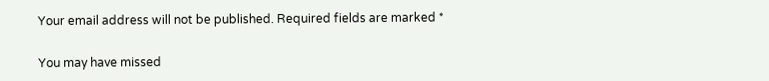Your email address will not be published. Required fields are marked *

You may have missed